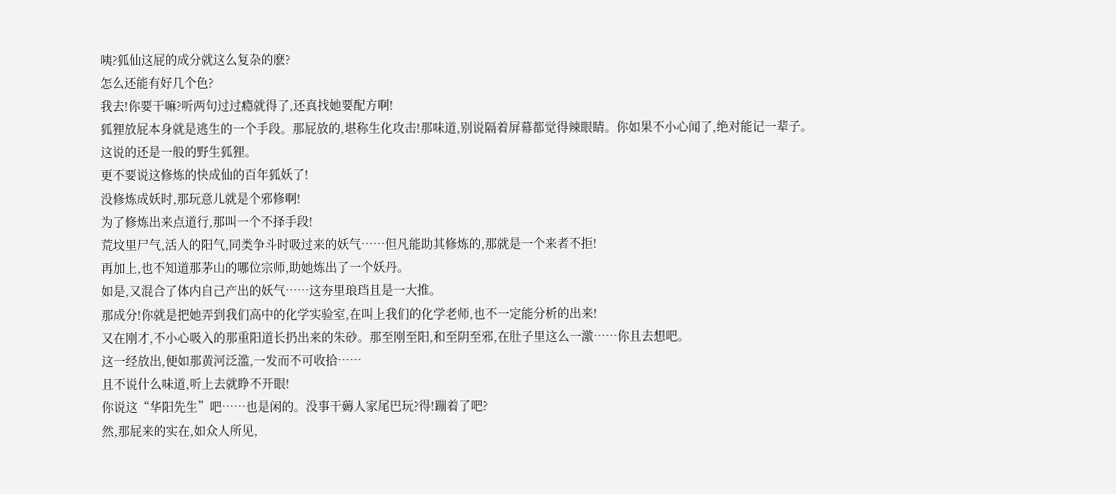咦?狐仙这屁的成分就这么复杂的麽?
怎么还能有好几个色?
我去!你要干嘛?听两句过过瘾就得了,还真找她要配方啊!
狐狸放屁本身就是逃生的一个手段。那屁放的,堪称生化攻击!那味道,别说隔着屏幕都觉得辣眼睛。你如果不小心闻了,绝对能记一辈子。
这说的还是一般的野生狐狸。
更不要说这修炼的快成仙的百年狐妖了!
没修炼成妖时,那玩意儿就是个邪修啊!
为了修炼出来点道行,那叫一个不择手段!
荒坟里尸气,活人的阳气,同类争斗时吸过来的妖气……但凡能助其修炼的,那就是一个来者不拒!
再加上,也不知道那茅山的哪位宗师,助她炼出了一个妖丹。
如是,又混合了体内自己产出的妖气……这夯里琅珰且是一大推。
那成分!你就是把她弄到我们高中的化学实验室,在叫上我们的化学老师,也不一定能分析的出来!
又在刚才,不小心吸入的那重阳道长扔出来的朱砂。那至刚至阳,和至阴至邪,在肚子里这么一激……你且去想吧。
这一经放出,便如那黄河泛滥,一发而不可收拾……
且不说什么味道,听上去就睁不开眼!
你说这“华阳先生”吧……也是闲的。没事干薅人家尾巴玩?得!蹦着了吧?
然,那屁来的实在,如众人所见,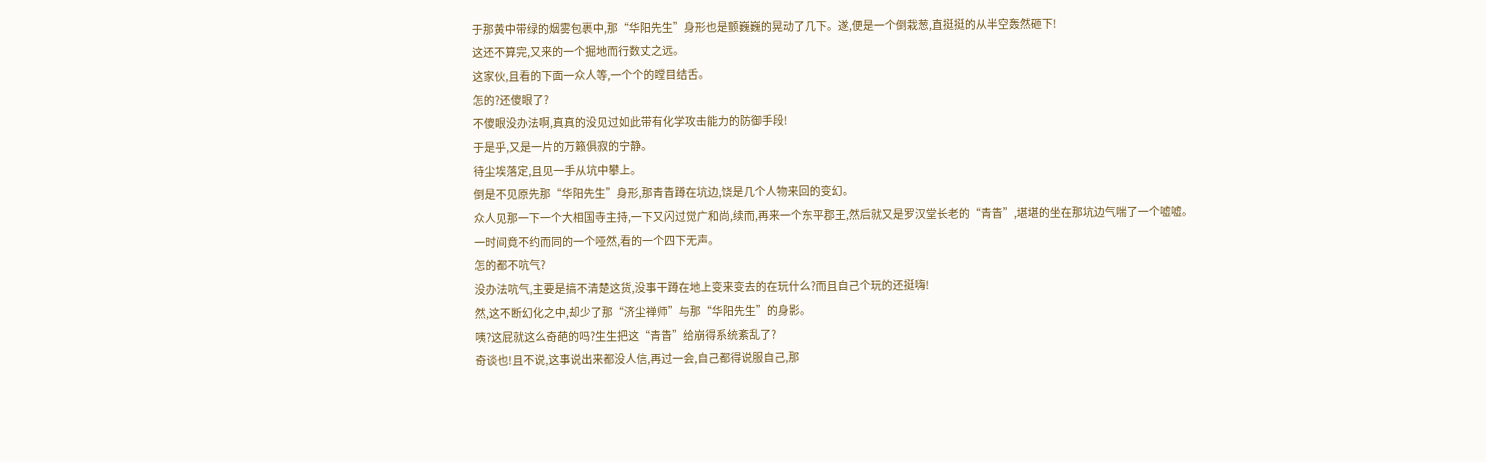于那黄中带绿的烟雾包裹中,那“华阳先生”身形也是颤巍巍的晃动了几下。遂,便是一个倒栽葱,直挺挺的从半空轰然砸下!
这还不算完,又来的一个掘地而行数丈之远。
这家伙,且看的下面一众人等,一个个的瞠目结舌。
怎的?还傻眼了?
不傻眼没办法啊,真真的没见过如此带有化学攻击能力的防御手段!
于是乎,又是一片的万籁俱寂的宁静。
待尘埃落定,且见一手从坑中攀上。
倒是不见原先那“华阳先生”身形,那青眚蹲在坑边,饶是几个人物来回的变幻。
众人见那一下一个大相国寺主持,一下又闪过觉广和尚,续而,再来一个东平郡王,然后就又是罗汉堂长老的“青眚”,堪堪的坐在那坑边气喘了一个嘘嘘。
一时间竟不约而同的一个哑然,看的一个四下无声。
怎的都不吭气?
没办法吭气,主要是搞不清楚这货,没事干蹲在地上变来变去的在玩什么?而且自己个玩的还挺嗨!
然,这不断幻化之中,却少了那“济尘禅师”与那“华阳先生”的身影。
咦?这屁就这么奇葩的吗?生生把这“青眚”给崩得系统紊乱了?
奇谈也!且不说,这事说出来都没人信,再过一会,自己都得说服自己,那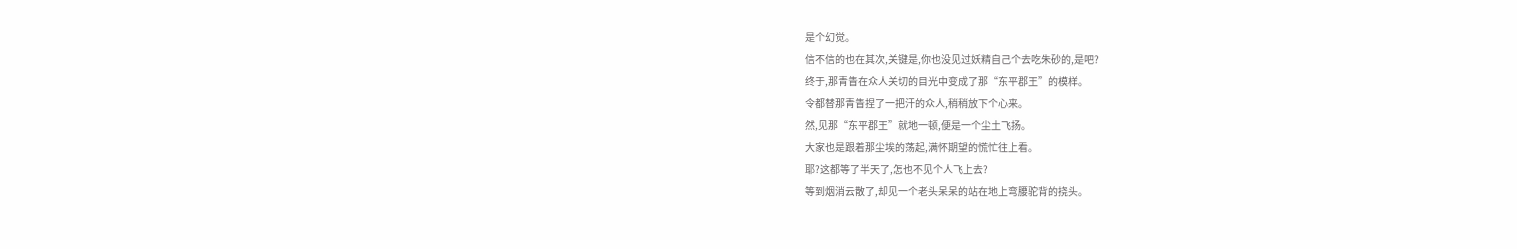是个幻觉。
信不信的也在其次,关键是,你也没见过妖精自己个去吃朱砂的,是吧?
终于,那青眚在众人关切的目光中变成了那“东平郡王”的模样。
令都替那青眚捏了一把汗的众人,稍稍放下个心来。
然,见那“东平郡王”就地一顿,便是一个尘土飞扬。
大家也是跟着那尘埃的荡起,满怀期望的慌忙往上看。
耶?这都等了半天了,怎也不见个人飞上去?
等到烟消云散了,却见一个老头呆呆的站在地上弯腰驼背的挠头。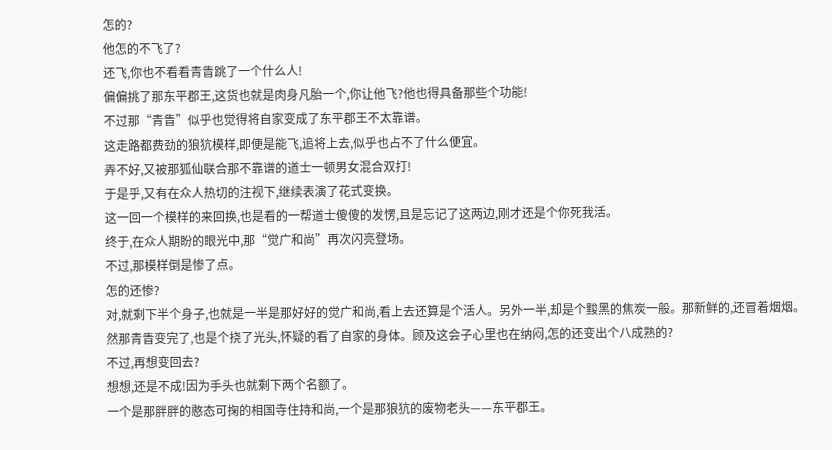怎的?
他怎的不飞了?
还飞,你也不看看青眚跳了一个什么人!
偏偏挑了那东平郡王,这货也就是肉身凡胎一个,你让他飞?他也得具备那些个功能!
不过那“青眚”似乎也觉得将自家变成了东平郡王不太靠谱。
这走路都费劲的狼犺模样,即便是能飞,追将上去,似乎也占不了什么便宜。
弄不好,又被那狐仙联合那不靠谱的道士一顿男女混合双打!
于是乎,又有在众人热切的注视下,继续表演了花式变换。
这一回一个模样的来回换,也是看的一帮道士傻傻的发愣,且是忘记了这两边,刚才还是个你死我活。
终于,在众人期盼的眼光中,那“觉广和尚”再次闪亮登场。
不过,那模样倒是惨了点。
怎的还惨?
对,就剩下半个身子,也就是一半是那好好的觉广和尚,看上去还算是个活人。另外一半,却是个黢黑的焦炭一般。那新鲜的,还冒着烟烟。
然那青眚变完了,也是个挠了光头,怀疑的看了自家的身体。顾及这会子心里也在纳闷,怎的还变出个八成熟的?
不过,再想变回去?
想想,还是不成!因为手头也就剩下两个名额了。
一个是那胖胖的憨态可掬的相国寺住持和尚,一个是那狼犺的废物老头——东平郡王。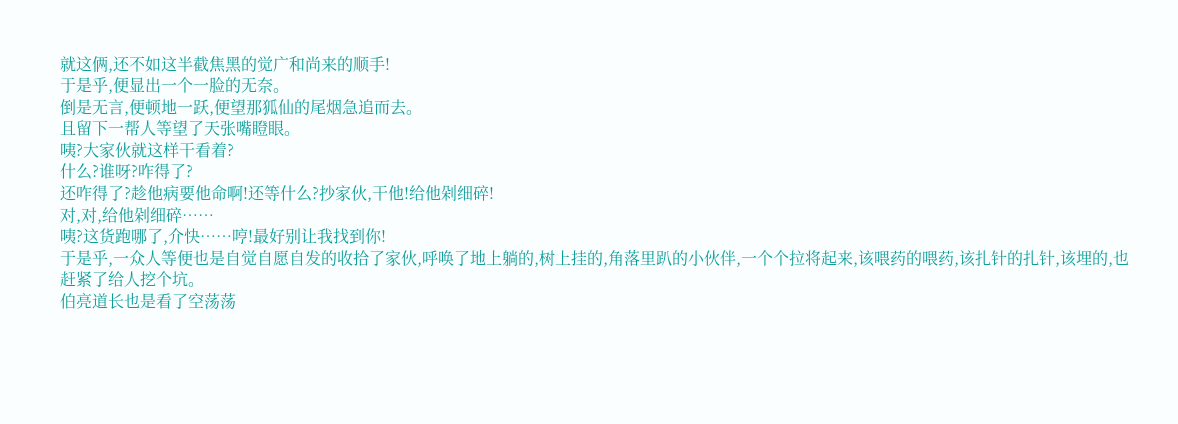就这俩,还不如这半截焦黑的觉广和尚来的顺手!
于是乎,便显出一个一脸的无奈。
倒是无言,便顿地一跃,便望那狐仙的尾烟急追而去。
且留下一帮人等望了天张嘴瞪眼。
咦?大家伙就这样干看着?
什么?谁呀?咋得了?
还咋得了?趁他病要他命啊!还等什么?抄家伙,干他!给他剁细碎!
对,对,给他剁细碎……
咦?这货跑哪了,介快……哼!最好别让我找到你!
于是乎,一众人等便也是自觉自愿自发的收拾了家伙,呼唤了地上躺的,树上挂的,角落里趴的小伙伴,一个个拉将起来,该喂药的喂药,该扎针的扎针,该埋的,也赶紧了给人挖个坑。
伯亮道长也是看了空荡荡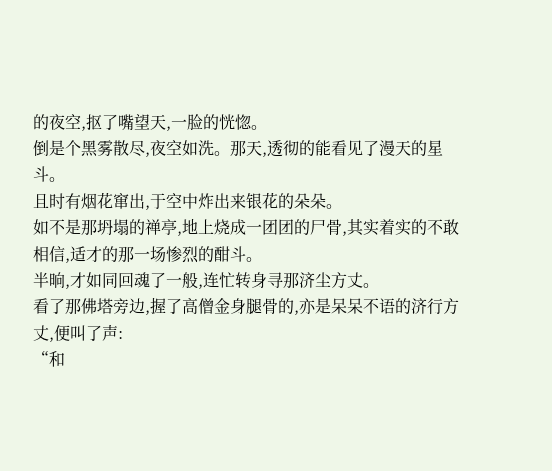的夜空,抠了嘴望天,一脸的恍惚。
倒是个黑雾散尽,夜空如洗。那天,透彻的能看见了漫天的星斗。
且时有烟花窜出,于空中炸出来银花的朵朵。
如不是那坍塌的禅亭,地上烧成一团团的尸骨,其实着实的不敢相信,适才的那一场惨烈的酣斗。
半晌,才如同回魂了一般,连忙转身寻那济尘方丈。
看了那佛塔旁边,握了高僧金身腿骨的,亦是呆呆不语的济行方丈,便叫了声:
“和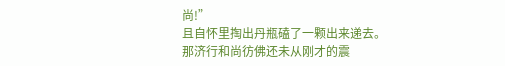尚!”
且自怀里掏出丹瓶磕了一颗出来递去。
那济行和尚彷佛还未从刚才的震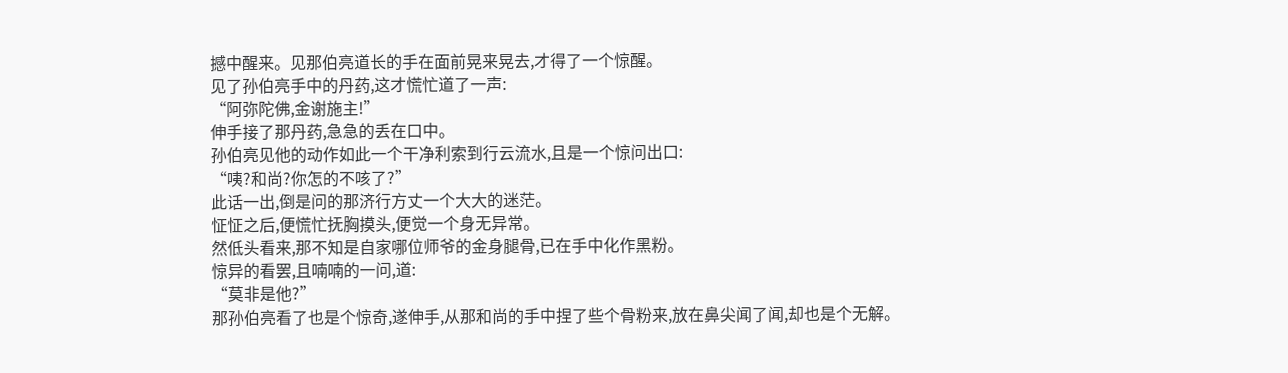撼中醒来。见那伯亮道长的手在面前晃来晃去,才得了一个惊醒。
见了孙伯亮手中的丹药,这才慌忙道了一声:
“阿弥陀佛,金谢施主!”
伸手接了那丹药,急急的丢在口中。
孙伯亮见他的动作如此一个干净利索到行云流水,且是一个惊问出口:
“咦?和尚?你怎的不咳了?”
此话一出,倒是问的那济行方丈一个大大的迷茫。
怔怔之后,便慌忙抚胸摸头,便觉一个身无异常。
然低头看来,那不知是自家哪位师爷的金身腿骨,已在手中化作黑粉。
惊异的看罢,且喃喃的一问,道:
“莫非是他?”
那孙伯亮看了也是个惊奇,遂伸手,从那和尚的手中捏了些个骨粉来,放在鼻尖闻了闻,却也是个无解。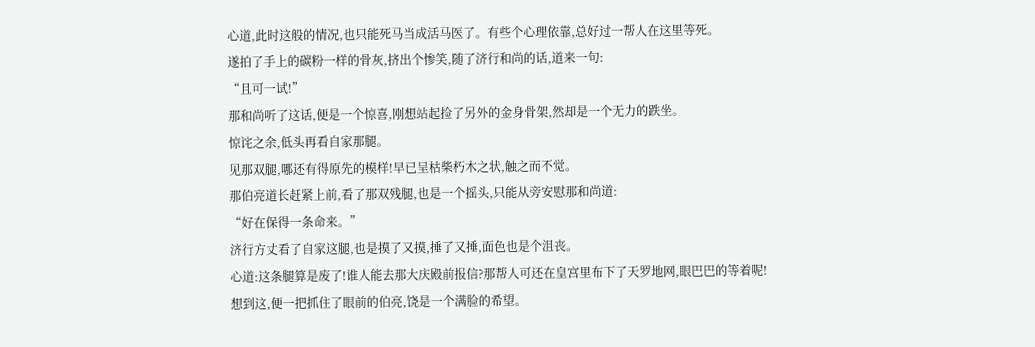心道,此时这般的情况,也只能死马当成活马医了。有些个心理依靠,总好过一帮人在这里等死。
遂拍了手上的碳粉一样的骨灰,挤出个惨笑,随了济行和尚的话,道来一句:
“且可一试!”
那和尚听了这话,便是一个惊喜,刚想站起捡了另外的金身骨架,然却是一个无力的跌坐。
惊诧之余,低头再看自家那腿。
见那双腿,哪还有得原先的模样!早已呈枯柴朽木之状,触之而不觉。
那伯亮道长赶紧上前,看了那双残腿,也是一个摇头,只能从旁安慰那和尚道:
“好在保得一条命来。”
济行方丈看了自家这腿,也是摸了又摸,捶了又捶,面色也是个沮丧。
心道:这条腿算是废了!谁人能去那大庆殿前报信?那帮人可还在皇宫里布下了天罗地网,眼巴巴的等着呢!
想到这,便一把抓住了眼前的伯亮,饶是一个满脸的希望。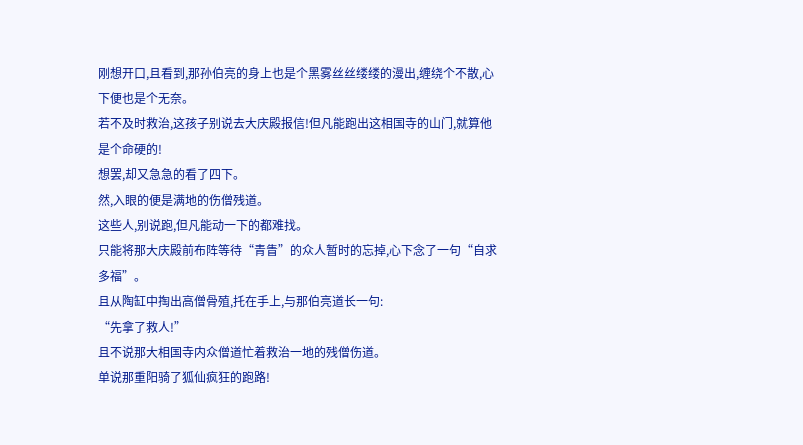刚想开口,且看到,那孙伯亮的身上也是个黑雾丝丝缕缕的漫出,缠绕个不散,心下便也是个无奈。
若不及时救治,这孩子别说去大庆殿报信!但凡能跑出这相国寺的山门,就算他是个命硬的!
想罢,却又急急的看了四下。
然,入眼的便是满地的伤僧残道。
这些人,别说跑,但凡能动一下的都难找。
只能将那大庆殿前布阵等待“青眚”的众人暂时的忘掉,心下念了一句“自求多福”。
且从陶缸中掏出高僧骨殖,托在手上,与那伯亮道长一句:
“先拿了救人!”
且不说那大相国寺内众僧道忙着救治一地的残僧伤道。
单说那重阳骑了狐仙疯狂的跑路!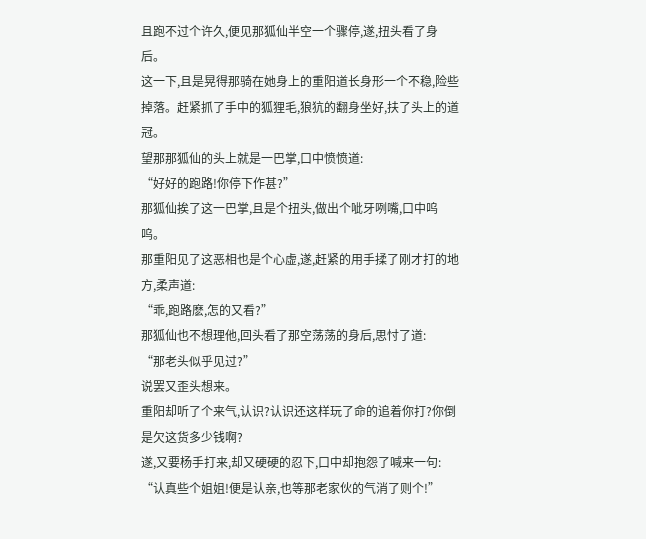且跑不过个许久,便见那狐仙半空一个骤停,遂,扭头看了身后。
这一下,且是晃得那骑在她身上的重阳道长身形一个不稳,险些掉落。赶紧抓了手中的狐狸毛,狼犺的翻身坐好,扶了头上的道冠。
望那那狐仙的头上就是一巴掌,口中愤愤道:
“好好的跑路!你停下作甚?”
那狐仙挨了这一巴掌,且是个扭头,做出个呲牙咧嘴,口中呜呜。
那重阳见了这恶相也是个心虚,遂,赶紧的用手揉了刚才打的地方,柔声道:
“乖,跑路麽,怎的又看?”
那狐仙也不想理他,回头看了那空荡荡的身后,思忖了道:
“那老头似乎见过?”
说罢又歪头想来。
重阳却听了个来气,认识?认识还这样玩了命的追着你打?你倒是欠这货多少钱啊?
遂,又要杨手打来,却又硬硬的忍下,口中却抱怨了喊来一句:
“认真些个姐姐!便是认亲,也等那老家伙的气消了则个!”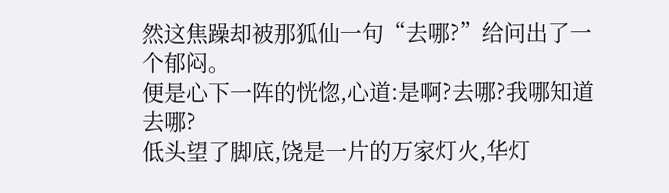然这焦躁却被那狐仙一句“去哪?”给问出了一个郁闷。
便是心下一阵的恍惚,心道:是啊?去哪?我哪知道去哪?
低头望了脚底,饶是一片的万家灯火,华灯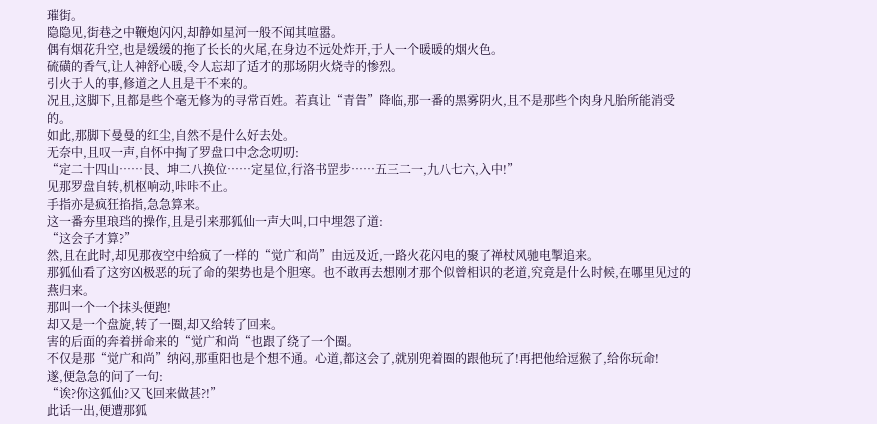璀街。
隐隐见,街巷之中鞭炮闪闪,却静如星河一般不闻其喧嚣。
偶有烟花升空,也是缓缓的拖了长长的火尾,在身边不远处炸开,于人一个暖暖的烟火色。
硫磺的香气,让人神舒心暖,令人忘却了适才的那场阴火烧寺的惨烈。
引火于人的事,修道之人且是干不来的。
况且,这脚下,且都是些个毫无修为的寻常百姓。若真让“青眚”降临,那一番的黑雾阴火,且不是那些个肉身凡胎所能消受的。
如此,那脚下曼曼的红尘,自然不是什么好去处。
无奈中,且叹一声,自怀中掏了罗盘口中念念叨叨:
“定二十四山……艮、坤二八换位……定星位,行洛书罡步……五三二一,九八七六,入中!”
见那罗盘自转,机枢响动,咔咔不止。
手指亦是疯狂掐指,急急算来。
这一番夯里琅珰的操作,且是引来那狐仙一声大叫,口中埋怨了道:
“这会子才算?”
然,且在此时,却见那夜空中给疯了一样的“觉广和尚”由远及近,一路火花闪电的聚了禅杖风驰电掣追来。
那狐仙看了这穷凶极恶的玩了命的架势也是个胆寒。也不敢再去想刚才那个似曾相识的老道,究竟是什么时候,在哪里见过的燕归来。
那叫一个一个抹头便跑!
却又是一个盘旋,转了一圈,却又给转了回来。
害的后面的奔着拼命来的“觉广和尚“也跟了绕了一个圈。
不仅是那“觉广和尚”纳闷,那重阳也是个想不通。心道,都这会了,就别兜着圈的跟他玩了!再把他给逗猴了,给你玩命!
遂,便急急的问了一句:
“诶?你这狐仙?又飞回来做甚?!”
此话一出,便遭那狐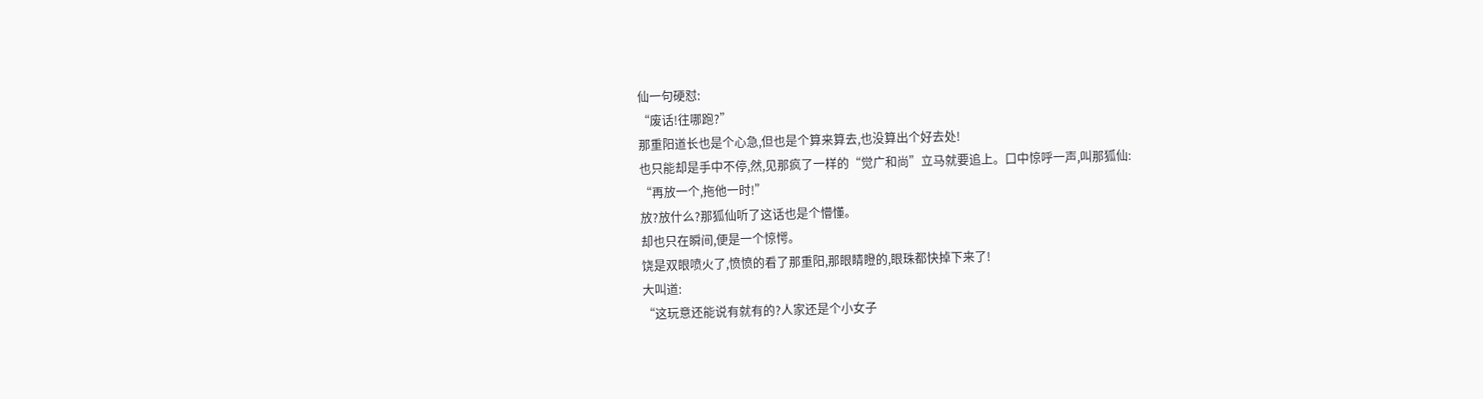仙一句硬怼:
“废话!往哪跑?”
那重阳道长也是个心急,但也是个算来算去,也没算出个好去处!
也只能却是手中不停,然,见那疯了一样的“觉广和尚”立马就要追上。口中惊呼一声,叫那狐仙:
“再放一个,拖他一时!”
放?放什么?那狐仙听了这话也是个懵懂。
却也只在瞬间,便是一个惊愕。
饶是双眼喷火了,愤愤的看了那重阳,那眼睛瞪的,眼珠都快掉下来了!
大叫道:
“这玩意还能说有就有的?人家还是个小女子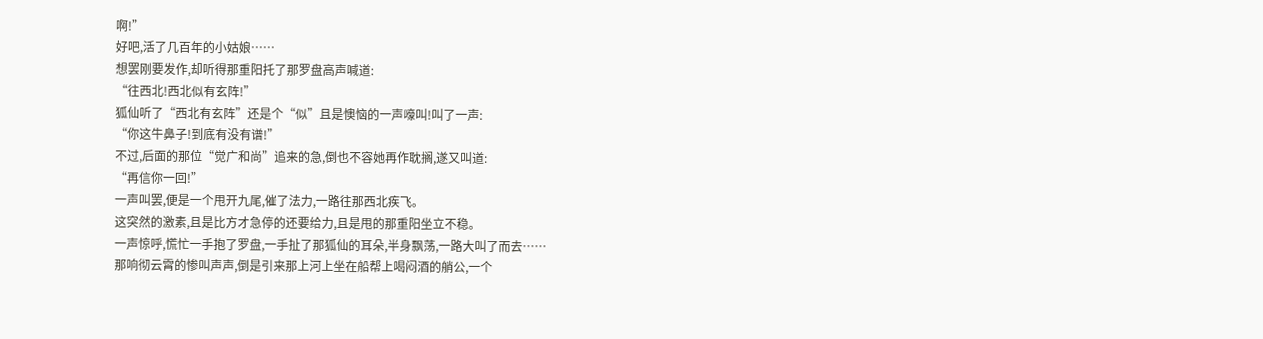啊!”
好吧,活了几百年的小姑娘……
想罢刚要发作,却听得那重阳托了那罗盘高声喊道:
“往西北!西北似有玄阵!”
狐仙听了“西北有玄阵”还是个“似”且是懊恼的一声嚎叫!叫了一声:
“你这牛鼻子!到底有没有谱!”
不过,后面的那位“觉广和尚”追来的急,倒也不容她再作耽搁,遂又叫道:
“再信你一回!”
一声叫罢,便是一个甩开九尾,催了法力,一路往那西北疾飞。
这突然的激素,且是比方才急停的还要给力,且是甩的那重阳坐立不稳。
一声惊呼,慌忙一手抱了罗盘,一手扯了那狐仙的耳朵,半身飘荡,一路大叫了而去……
那响彻云霄的惨叫声声,倒是引来那上河上坐在船帮上喝闷酒的艄公,一个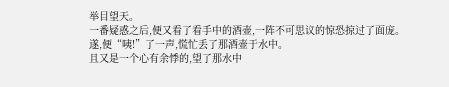举目望天。
一番疑惑之后,便又看了看手中的酒壶,一阵不可思议的惊恐掠过了面庞。
遂,便“咦!”了一声,慌忙丢了那酒壶于水中。
且又是一个心有余悸的,望了那水中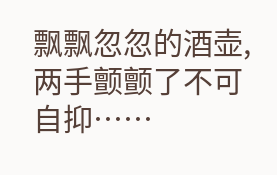飘飘忽忽的酒壶,两手颤颤了不可自抑……